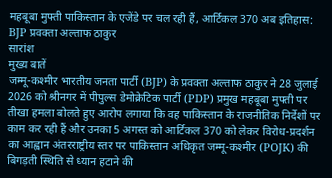महबूबा मुफ्ती पाकिस्तान के एजेंडे पर चल रही हैं, आर्टिकल 370 अब इतिहास: BJP प्रवक्ता अल्ताफ ठाकुर
सारांश
मुख्य बातें
जम्मू-कश्मीर भारतीय जनता पार्टी (BJP) के प्रवक्ता अल्ताफ ठाकुर ने 28 जुलाई 2026 को श्रीनगर में पीपुल्स डेमोक्रेटिक पार्टी (PDP) प्रमुख महबूबा मुफ्ती पर तीखा हमला बोलते हुए आरोप लगाया कि वह पाकिस्तान के राजनीतिक निर्देशों पर काम कर रही हैं और उनका 5 अगस्त को आर्टिकल 370 को लेकर विरोध-प्रदर्शन का आह्वान अंतरराष्ट्रीय स्तर पर पाकिस्तान अधिकृत जम्मू-कश्मीर (POJK) की बिगड़ती स्थिति से ध्यान हटाने की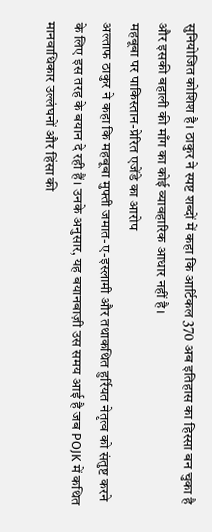सुनियोजित कोशिश है। ठाकुर ने स्पष्ट शब्दों में कहा कि आर्टिकल 370 अब इतिहास का हिस्सा बन चुका है और इसकी बहाली की माँग का कोई व्यावहारिक आधार नहीं है।
महबूबा पर पाकिस्तान-प्रेरित एजेंडे का आरोप
अल्ताफ ठाकुर ने कहा कि महबूबा मुफ्ती जमात-ए-इस्लामी और तथाकथित हुर्रियत नेतृत्व को संतुष्ट करने के लिए इस तरह के बयान दे रही हैं। उनके अनुसार, यह बयानबाज़ी उस समय आई है जब POJK में कथित मानवाधिकार उल्लंघनों और हिंसा की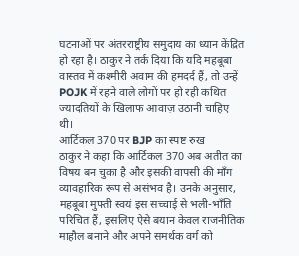घटनाओं पर अंतरराष्ट्रीय समुदाय का ध्यान केंद्रित हो रहा है। ठाकुर ने तर्क दिया कि यदि महबूबा वास्तव में कश्मीरी अवाम की हमदर्द हैं, तो उन्हें POJK में रहने वाले लोगों पर हो रही कथित ज्यादतियों के खिलाफ आवाज़ उठानी चाहिए थी।
आर्टिकल 370 पर BJP का स्पष्ट रुख
ठाकुर ने कहा कि आर्टिकल 370 अब अतीत का विषय बन चुका है और इसकी वापसी की माँग व्यावहारिक रूप से असंभव है। उनके अनुसार, महबूबा मुफ्ती स्वयं इस सच्चाई से भली-भाँति परिचित हैं, इसलिए ऐसे बयान केवल राजनीतिक माहौल बनाने और अपने समर्थक वर्ग को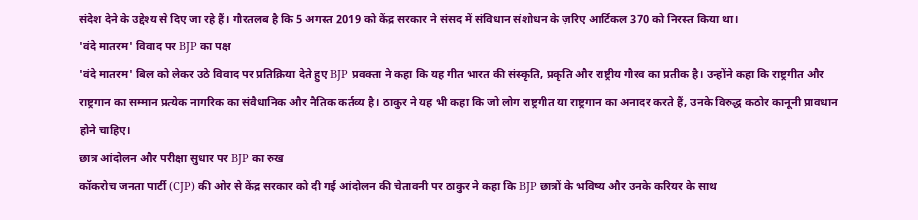संदेश देने के उद्देश्य से दिए जा रहे हैं। गौरतलब है कि 5 अगस्त 2019 को केंद्र सरकार ने संसद में संविधान संशोधन के ज़रिए आर्टिकल 370 को निरस्त किया था।
'वंदे मातरम' विवाद पर BJP का पक्ष
'वंदे मातरम' बिल को लेकर उठे विवाद पर प्रतिक्रिया देते हुए BJP प्रवक्ता ने कहा कि यह गीत भारत की संस्कृति, प्रकृति और राष्ट्रीय गौरव का प्रतीक है। उन्होंने कहा कि राष्ट्रगीत और राष्ट्रगान का सम्मान प्रत्येक नागरिक का संवैधानिक और नैतिक कर्तव्य है। ठाकुर ने यह भी कहा कि जो लोग राष्ट्रगीत या राष्ट्रगान का अनादर करते हैं, उनके विरुद्ध कठोर कानूनी प्रावधान होने चाहिए।
छात्र आंदोलन और परीक्षा सुधार पर BJP का रुख
कॉकरोच जनता पार्टी (CJP) की ओर से केंद्र सरकार को दी गई आंदोलन की चेतावनी पर ठाकुर ने कहा कि BJP छात्रों के भविष्य और उनके करियर के साथ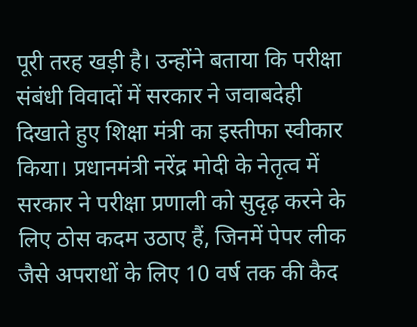पूरी तरह खड़ी है। उन्होंने बताया कि परीक्षा संबंधी विवादों में सरकार ने जवाबदेही दिखाते हुए शिक्षा मंत्री का इस्तीफा स्वीकार किया। प्रधानमंत्री नरेंद्र मोदी के नेतृत्व में सरकार ने परीक्षा प्रणाली को सुदृढ़ करने के लिए ठोस कदम उठाए हैं, जिनमें पेपर लीक जैसे अपराधों के लिए 10 वर्ष तक की कैद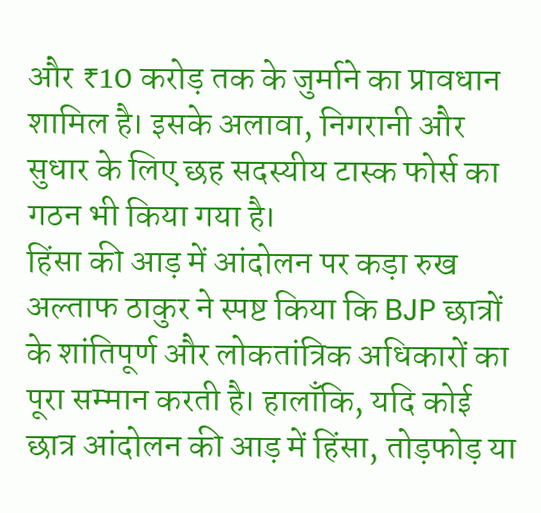और ₹10 करोड़ तक के जुर्माने का प्रावधान शामिल है। इसके अलावा, निगरानी और सुधार के लिए छह सदस्यीय टास्क फोर्स का गठन भी किया गया है।
हिंसा की आड़ में आंदोलन पर कड़ा रुख
अल्ताफ ठाकुर ने स्पष्ट किया कि BJP छात्रों के शांतिपूर्ण और लोकतांत्रिक अधिकारों का पूरा सम्मान करती है। हालाँकि, यदि कोई छात्र आंदोलन की आड़ में हिंसा, तोड़फोड़ या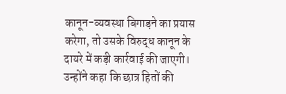कानून-व्यवस्था बिगाड़ने का प्रयास करेगा, तो उसके विरुद्ध कानून के दायरे में कड़ी कार्रवाई की जाएगी। उन्होंने कहा कि छात्र हितों की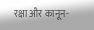रक्षा और कानून-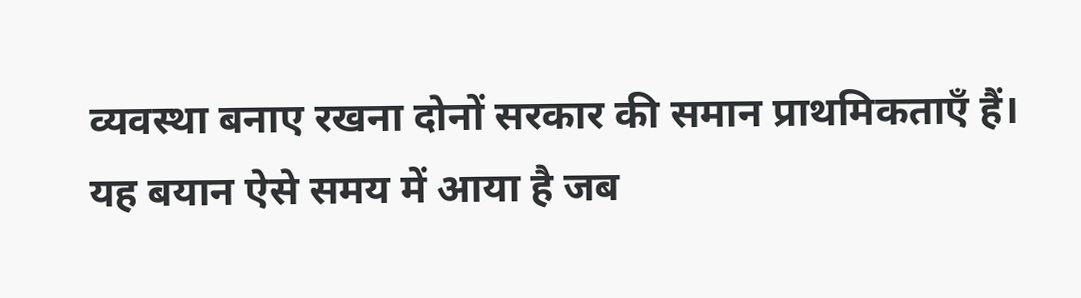व्यवस्था बनाए रखना दोनों सरकार की समान प्राथमिकताएँ हैं। यह बयान ऐसे समय में आया है जब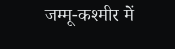जम्मू-कश्मीर में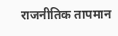राजनीतिक तापमान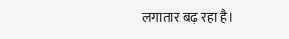लगातार बढ़ रहा है।